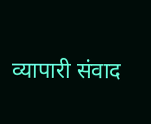व्यापारी संवाद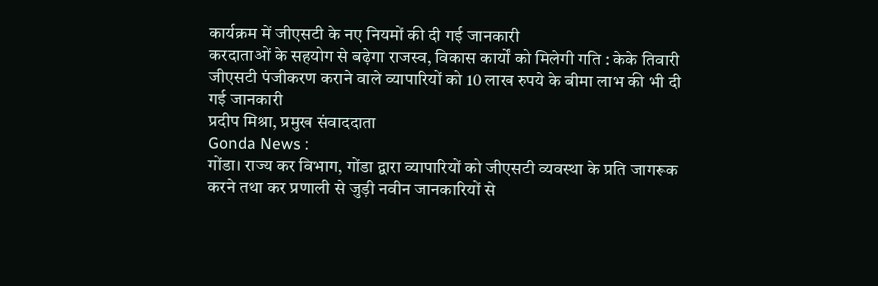कार्यक्रम में जीएसटी के नए नियमों की दी गई जानकारी
करदाताओं के सहयोग से बढ़ेगा राजस्व, विकास कार्यों को मिलेगी गति : केके तिवारी
जीएसटी पंजीकरण कराने वाले व्यापारियों को 10 लाख रुपये के बीमा लाभ की भी दी गई जानकारी
प्रदीप मिश्रा, प्रमुख संवाददाता
Gonda News :
गोंडा। राज्य कर विभाग, गोंडा द्वारा व्यापारियों को जीएसटी व्यवस्था के प्रति जागरूक करने तथा कर प्रणाली से जुड़ी नवीन जानकारियों से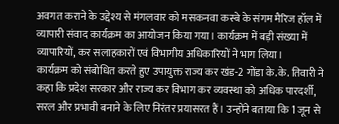अवगत कराने के उद्देश्य से मंगलवार को मसकनवा कस्बे के संगम मैरिज हॉल में व्यापारी संवाद कार्यक्रम का आयोजन किया गया। कार्यक्रम में बड़ी संख्या में व्यापारियों, कर सलाहकारों एवं विभागीय अधिकारियों ने भाग लिया।
कार्यक्रम को संबोधित करते हुए उपायुक्त राज्य कर खंड-2 गोंडा के.के. तिवारी ने कहा कि प्रदेश सरकार और राज्य कर विभाग कर व्यवस्था को अधिक पारदर्शी, सरल और प्रभावी बनाने के लिए निरंतर प्रयासरत हैं। उन्होंने बताया कि 1 जून से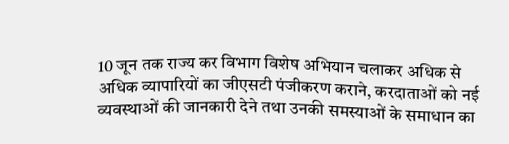10 जून तक राज्य कर विभाग विशेष अभियान चलाकर अधिक से अधिक व्यापारियों का जीएसटी पंजीकरण कराने, करदाताओं को नई व्यवस्थाओं की जानकारी देने तथा उनकी समस्याओं के समाधान का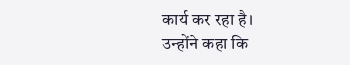कार्य कर रहा है।
उन्होंने कहा कि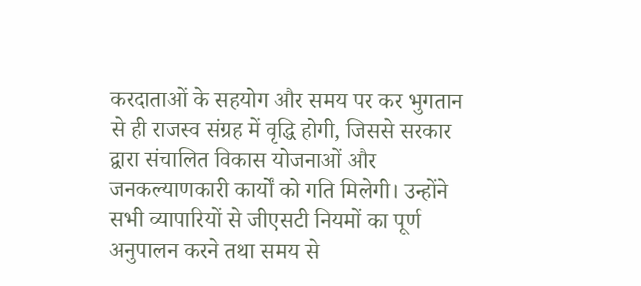करदाताओं के सहयोग और समय पर कर भुगतान से ही राजस्व संग्रह में वृद्धि होगी, जिससे सरकार द्वारा संचालित विकास योजनाओं और जनकल्याणकारी कार्यों को गति मिलेगी। उन्होंने सभी व्यापारियों से जीएसटी नियमों का पूर्ण अनुपालन करने तथा समय से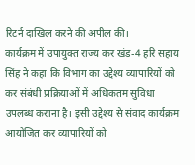रिटर्न दाखिल करने की अपील की।
कार्यक्रम में उपायुक्त राज्य कर खंड-4 हरि सहाय सिंह ने कहा कि विभाग का उद्देश्य व्यापारियों को कर संबंधी प्रक्रियाओं में अधिकतम सुविधा उपलब्ध कराना है। इसी उद्देश्य से संवाद कार्यक्रम आयोजित कर व्यापारियों को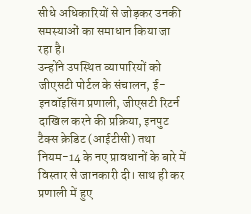सीधे अधिकारियों से जोड़कर उनकी समस्याओं का समाधान किया जा रहा है।
उन्होंने उपस्थित व्यापारियों को जीएसटी पोर्टल के संचालन, ई-इनवॉइसिंग प्रणाली, जीएसटी रिटर्न दाखिल करने की प्रक्रिया, इनपुट टैक्स क्रेडिट (आईटीसी) तथा नियम-14 के नए प्रावधानों के बारे में विस्तार से जानकारी दी। साथ ही कर प्रणाली में हुए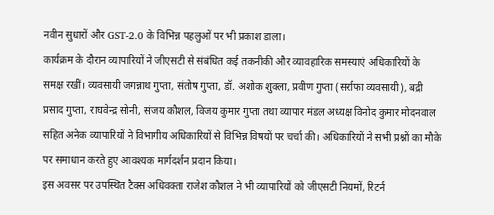नवीन सुधारों और GST-2.0 के विभिन्न पहलुओं पर भी प्रकाश डाला।
कार्यक्रम के दौरान व्यापारियों ने जीएसटी से संबंधित कई तकनीकी और व्यावहारिक समस्याएं अधिकारियों के समक्ष रखीं। व्यवसायी जगन्नाथ गुप्ता, संतोष गुप्ता, डॉ. अशोक शुक्ला, प्रवीण गुप्ता (सर्राफा व्यवसायी), बद्री प्रसाद गुप्ता, राघवेन्द्र सोनी, संजय कौशल, विजय कुमार गुप्ता तथा व्यापार मंडल अध्यक्ष विनोद कुमार मोदनवाल सहित अनेक व्यापारियों ने विभागीय अधिकारियों से विभिन्न विषयों पर चर्चा की। अधिकारियों ने सभी प्रश्नों का मौके पर समाधान करते हुए आवश्यक मार्गदर्शन प्रदान किया।
इस अवसर पर उपस्थित टैक्स अधिवक्ता राजेश कौशल ने भी व्यापारियों को जीएसटी नियमों, रिटर्न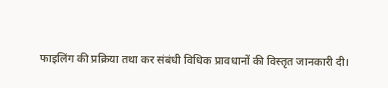फाइलिंग की प्रक्रिया तथा कर संबंधी विधिक प्रावधानों की विस्तृत जानकारी दी।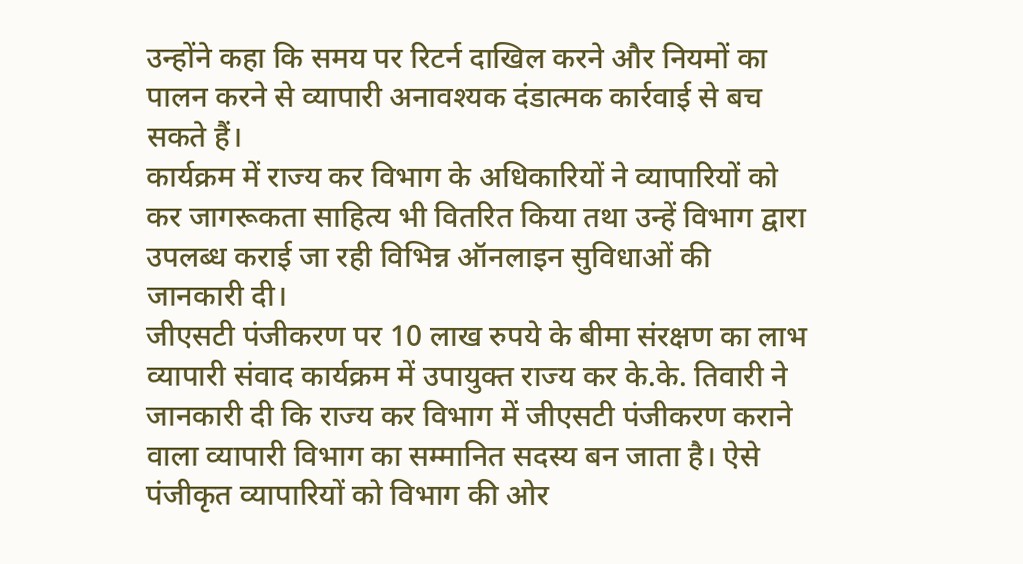उन्होंने कहा कि समय पर रिटर्न दाखिल करने और नियमों का पालन करने से व्यापारी अनावश्यक दंडात्मक कार्रवाई से बच सकते हैं।
कार्यक्रम में राज्य कर विभाग के अधिकारियों ने व्यापारियों को कर जागरूकता साहित्य भी वितरित किया तथा उन्हें विभाग द्वारा उपलब्ध कराई जा रही विभिन्न ऑनलाइन सुविधाओं की जानकारी दी।
जीएसटी पंजीकरण पर 10 लाख रुपये के बीमा संरक्षण का लाभ
व्यापारी संवाद कार्यक्रम में उपायुक्त राज्य कर के.के. तिवारी ने जानकारी दी कि राज्य कर विभाग में जीएसटी पंजीकरण कराने वाला व्यापारी विभाग का सम्मानित सदस्य बन जाता है। ऐसे पंजीकृत व्यापारियों को विभाग की ओर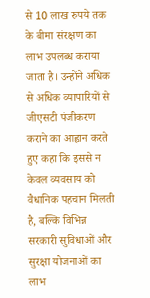से 10 लाख रुपये तक के बीमा संरक्षण का लाभ उपलब्ध कराया जाता है। उन्होंने अधिक से अधिक व्यापारियों से जीएसटी पंजीकरण कराने का आह्वान करते हुए कहा कि इससे न केवल व्यवसाय को वैधानिक पहचान मिलती है, बल्कि विभिन्न सरकारी सुविधाओं और सुरक्षा योजनाओं का लाभ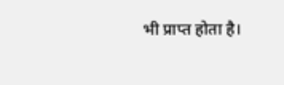भी प्राप्त होता है।